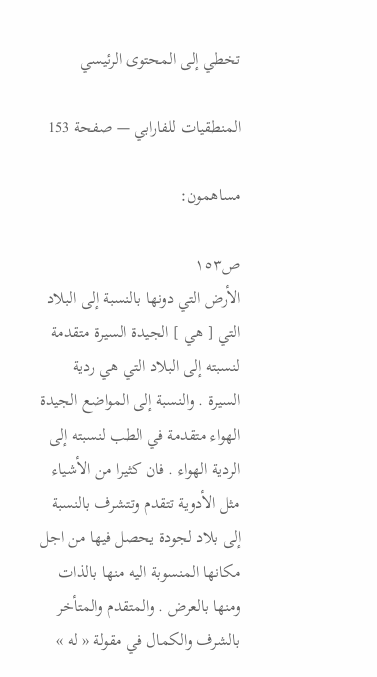تخطي إلى المحتوى الرئيسي

المنطقيات للفارابي — صفحة 153

مساهمون:

ص١٥٣
الأرض التي دونها بالنسبة إلى البلاد التي [ هي ] الجيدة السيرة متقدمة لنسبته إلى البلاد التي هي ردية السيرة . والنسبة إلى المواضع الجيدة الهواء متقدمة في الطب لنسبته إلى الردية الهواء . فان كثيرا من الأشياء مثل الأدوية تتقدم وتتشرف بالنسبة إلى بلاد لجودة يحصل فيها من اجل مكانها المنسوبة اليه منها بالذات ومنها بالعرض . والمتقدم والمتأخر بالشرف والكمال في مقولة « له »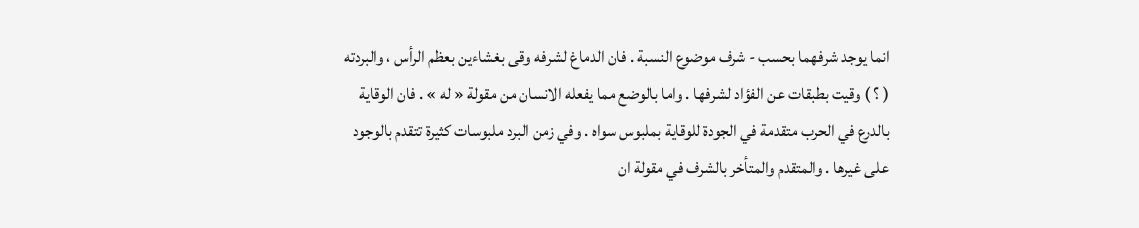انما يوجد شرفهما بحسب - شرف موضوع النسبة . فان الدماغ لشرفه وقى بغشاءين بعظم الرأس ، والبردته ( ؟ ) وقيت بطبقات عن الفؤاد لشرفها . واما بالوضع مما يفعله الانسان من مقولة « له » . فان الوقاية بالدرع في الحرب متقدمة في الجودة للوقاية بملبوس سواه . وفي زمن البرد ملبوسات كثيرة تتقدم بالوجود على غيرها . والمتقدم والمتأخر بالشرف في مقولة ان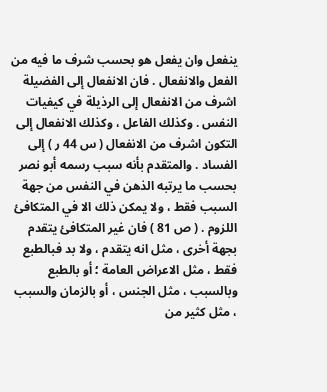ينفعل وان يفعل هو بحسب شرف ما فيه من الفعل والانفعال . فان الانفعال إلى الفضيلة اشرف من الانفعال إلى الرذيلة في كيفيات النفس . وكذلك الفاعل ، وكذلك الانفعال إلى التكون اشرف من الانفعال ( س 44 ر ) إلى الفساد . والمتقدم بأنه سبب رسمه أبو نصر بحسب ما يرتبه الذهن في النفس من جهة السبب فقط ، ولا يمكن ذلك الا في المتكافئ اللزوم . ( ص 81 ) فان غير المتكافئ يتقدم بجهة أخرى ، مثل انه يتقدم ، ولا بد فبالطبع فقط ، مثل الاعراض العامة ؛ أو بالطبع وبالسبب ، مثل الجنس ، أو بالزمان والسبب ، مثل كثير من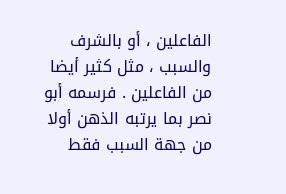الفاعلين ، أو بالشرف والسبب ، مثل كثير أيضا من الفاعلين . فرسمه أبو نصر بما يرتبه الذهن أولا من جهة السبب فقط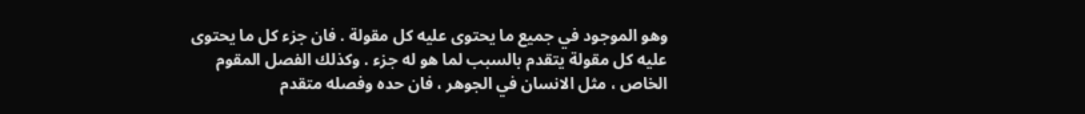وهو الموجود في جميع ما يحتوى عليه كل مقولة . فان جزء كل ما يحتوى عليه كل مقولة يتقدم بالسبب لما هو له جزء . وكذلك الفصل المقوم الخاص ، مثل الانسان في الجوهر ، فان حده وفصله متقدم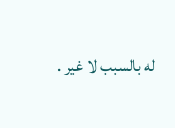له بالسبب لا غير .